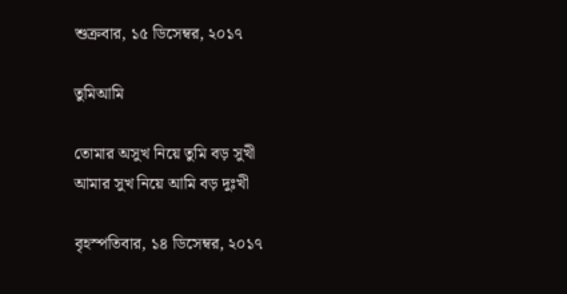শুক্রবার, ১৫ ডিসেম্বর, ২০১৭

তুমিআমি

তোমার অসুখ নিয়ে তুমি বড় সুখী
আমার সুখ নিয়ে আমি বড় দুঃখী

বৃহস্পতিবার, ১৪ ডিসেম্বর, ২০১৭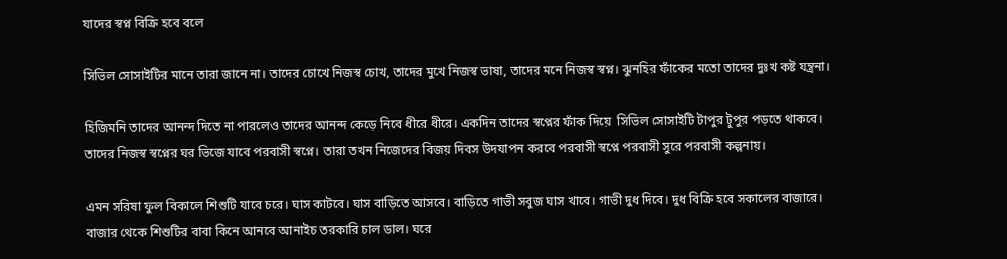যাদের স্বপ্ন বিক্রি হবে বলে

সিভিল সোসাইটির মানে তারা জানে না। তাদের চোখে নিজস্ব চোখ, তাদের মুখে নিজস্ব ভাষা, তাদের মনে নিজস্ব স্বপ্ন। ঝুনহির ফাঁকের মতো তাদের দুঃখ কষ্ট যন্ত্রনা।

হিজিমনি তাদের আনন্দ দিতে না পারলেও তাদের আনন্দ কেড়ে নিবে ধীরে ধীরে। একদিন তাদের স্বপ্নের ফাঁক দিয়ে  সিভিল সোসাইটি টাপুর টুপুর পড়তে থাকবে। তাদের নিজস্ব স্বপ্নের ঘর ভিজে যাবে পরবাসী স্বপ্নে। তারা তখন নিজেদের বিজয় দিবস উদযাপন করবে পরবাসী স্বপ্নে পরবাসী সুরে পরবাসী কল্পনায়।

এমন সরিষা ফুল বিকালে শিশুটি যাবে চরে। ঘাস কাটবে। ঘাস বাড়িতে আসবে। বাড়িতে গাভী সবুজ ঘাস খাবে। গাভী দুধ দিবে। দুধ বিক্রি হবে সকালের বাজারে। বাজার থেকে শিশুটির বাবা কিনে আনবে আনাইচ তরকারি চাল ডাল। ঘরে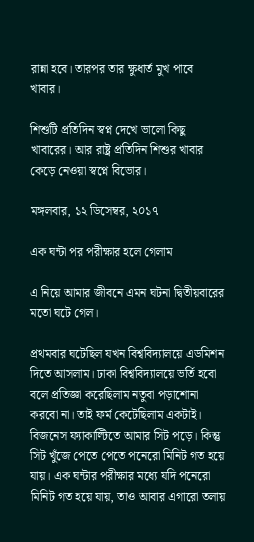রান্না হবে। তারপর তার ক্ষুধার্ত মুখ পাবে খাবার।

শিশুটি প্রতিদিন স্বপ্ন দেখে ভালো কিছু খাবারের। আর রাষ্ট্র প্রতিদিন শিশুর খাবার কেড়ে নেওয়া স্বপ্নে বিভোর।

মঙ্গলবার, ১২ ডিসেম্বর, ২০১৭

এক ঘন্টা পর পরীক্ষার হলে গেলাম

এ নিয়ে আমার জীবনে এমন ঘটনা দ্বিতীয়বারের মতো ঘটে গেল।

প্রথমবার ঘটেছিল যখন বিশ্ববিদ্যালয়ে এডমিশন দিতে আসলাম। ঢাকা বিশ্ববিদ্যালয়ে ভর্তি হবো বলে প্রতিজ্ঞা করেছিলাম নতুবা পড়াশোনা করবো না। তাই ফর্ম কেটেছিলাম একটাই। বিজনেস ফ্যাকাল্টিতে আমার সিট পড়ে। কিন্তু সিট খুঁজে পেতে পেতে পনেরো মিনিট গত হয়ে যায়। এক ঘন্টার পরীক্ষার মধ্যে যদি পনেরো মিনিট গত হয়ে যায়, তাও আবার এগারো তলায়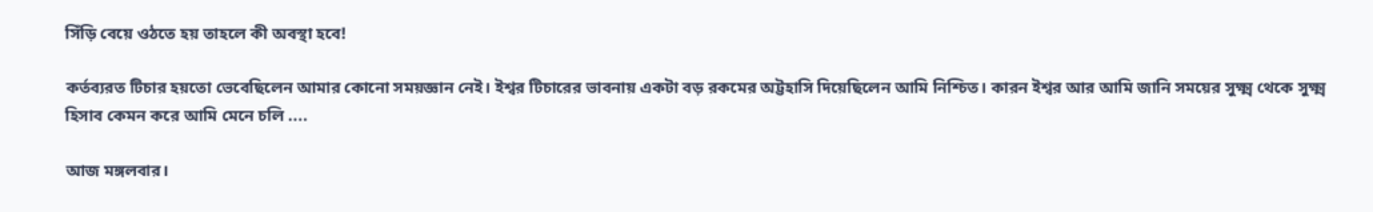সিঁড়ি বেয়ে ওঠতে হয় তাহলে কী অবস্থা হবে!

কর্তব্যরত টিচার হয়তো ভেবেছিলেন আমার কোনো সময়জ্ঞান নেই। ইশ্বর টিচারের ভাবনায় একটা বড় রকমের অট্টহাসি দিয়েছিলেন আমি নিশ্চিত। কারন ইশ্বর আর আমি জানি সময়ের সুক্ষ্ম থেকে সুক্ষ্ম হিসাব কেমন করে আমি মেনে চলি ....

আজ মঙ্গলবার।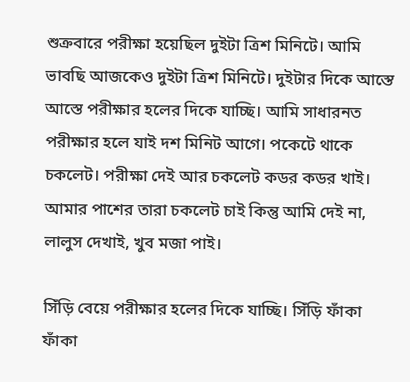শুক্রবারে পরীক্ষা হয়েছিল দুইটা ত্রিশ মিনিটে। আমি ভাবছি আজকেও দুইটা ত্রিশ মিনিটে। দুইটার দিকে আস্তে আস্তে পরীক্ষার হলের দিকে যাচ্ছি। আমি সাধারনত পরীক্ষার হলে যাই দশ মিনিট আগে। পকেটে থাকে চকলেট। পরীক্ষা দেই আর চকলেট কডর কডর খাই। আমার পাশের তারা চকলেট চাই কিন্তু আমি দেই না, লালুস দেখাই, খুব মজা পাই।

সিঁড়ি বেয়ে পরীক্ষার হলের দিকে যাচ্ছি। সিঁড়ি ফাঁকা ফাঁকা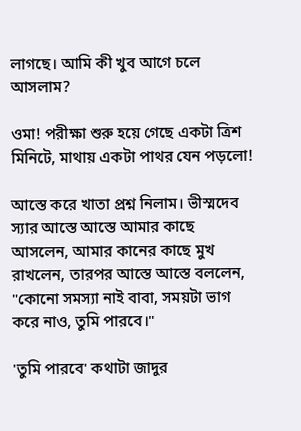লাগছে। আমি কী খুব আগে চলে আসলাম?

ওমা! পরীক্ষা শুরু হয়ে গেছে একটা ত্রিশ মিনিটে, মাথায় একটা পাথর যেন পড়লো!

আস্তে করে খাতা প্রশ্ন নিলাম। ভীস্মদেব স্যার আস্তে আস্তে আমার কাছে আসলেন, আমার কানের কাছে মুখ রাখলেন, তারপর আস্তে আস্তে বললেন, "কোনো সমস্যা নাই বাবা, সময়টা ভাগ করে নাও, তুমি পারবে।"

'তুমি পারবে' কথাটা জাদুর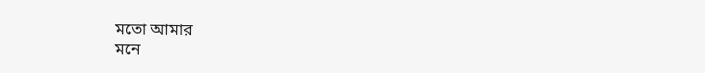মতো আমার
মনে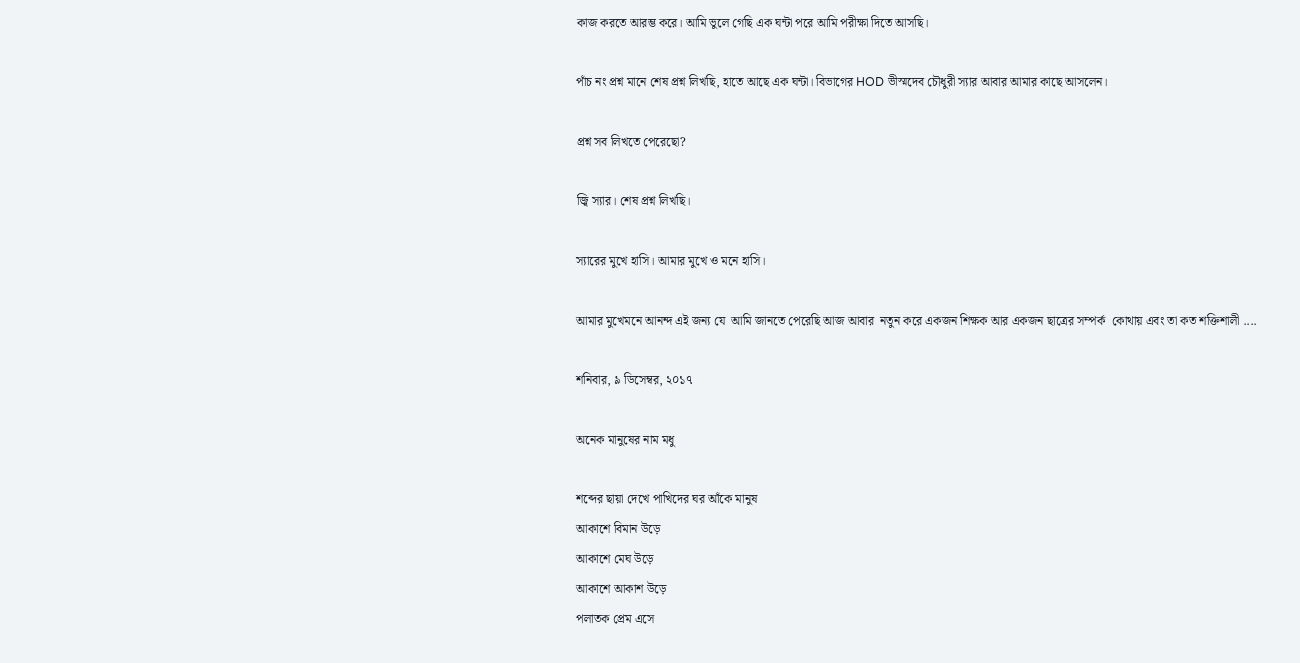কাজ করতে আরম্ভ করে। আমি ভুলে গেছি এক ঘন্টা পরে আমি পরীক্ষা দিতে আসছি।

পাঁচ নং প্রশ্ন মানে শেষ প্রশ্ন লিখছি, হাতে আছে এক ঘন্টা। বিভাগের HOD ভীস্মদেব চৌধুরী স্যার আবার আমার কাছে আসলেন।

প্রশ্ন সব লিখতে পেরেছো?

জ্বি স্যার। শেষ প্রশ্ন লিখছি।

স্যারের মুখে হাসি। আমার মুখে ও মনে হাসি।

আমার মুখেমনে আনন্দ এই জন্য যে  আমি জানতে পেরেছি আজ আবার  নতুন করে একজন শিক্ষক আর একজন ছাত্রের সম্পর্ক  কোথায় এবং তা কত শক্তিশালী ....

শনিবার, ৯ ডিসেম্বর, ২০১৭

অনেক মানুষের নাম মধু

শব্দের ছায়া দেখে পাখিদের ঘর আঁকে মানুষ
আকাশে বিমান উড়ে
আকাশে মেঘ উড়ে
আকাশে আকাশ উড়ে
পলাতক প্রেম এসে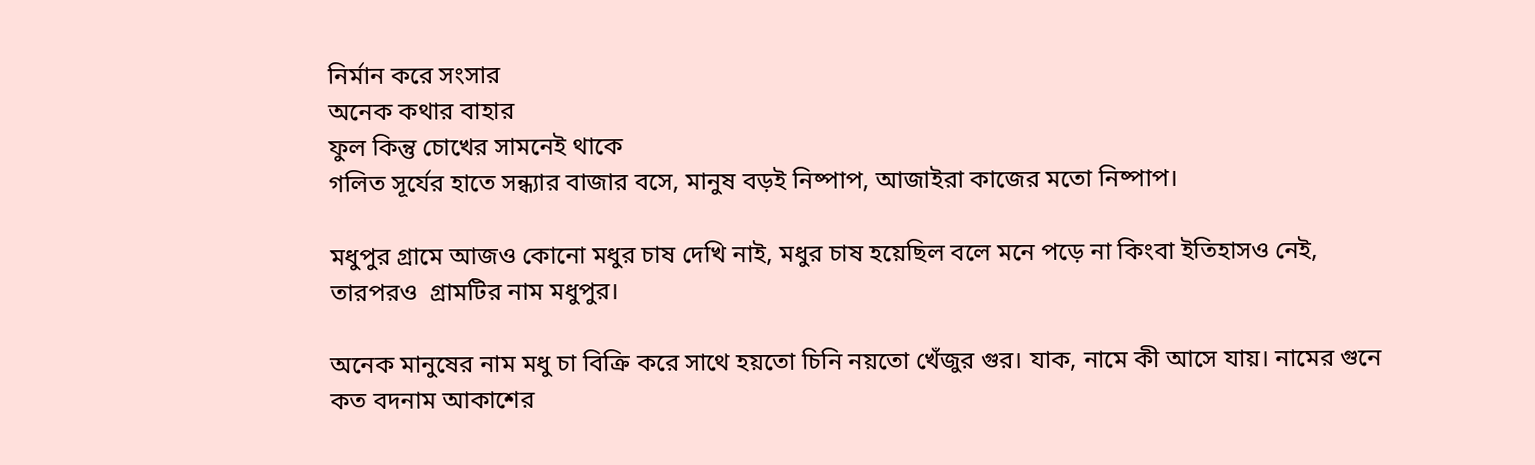নির্মান করে সংসার
অনেক কথার বাহার
ফুল কিন্তু চোখের সামনেই থাকে
গলিত সূর্যের হাতে সন্ধ্যার বাজার বসে, মানুষ বড়ই নিষ্পাপ, আজাইরা কাজের মতো নিষ্পাপ।

মধুপুর গ্রামে আজও কোনো মধুর চাষ দেখি নাই, মধুর চাষ হয়েছিল বলে মনে পড়ে না কিংবা ইতিহাসও নেই, তারপরও  গ্রামটির নাম মধুপুর।

অনেক মানুষের নাম মধু চা বিক্রি করে সাথে হয়তো চিনি নয়তো খেঁজুর গুর। যাক, নামে কী আসে যায়। নামের গুনে কত বদনাম আকাশের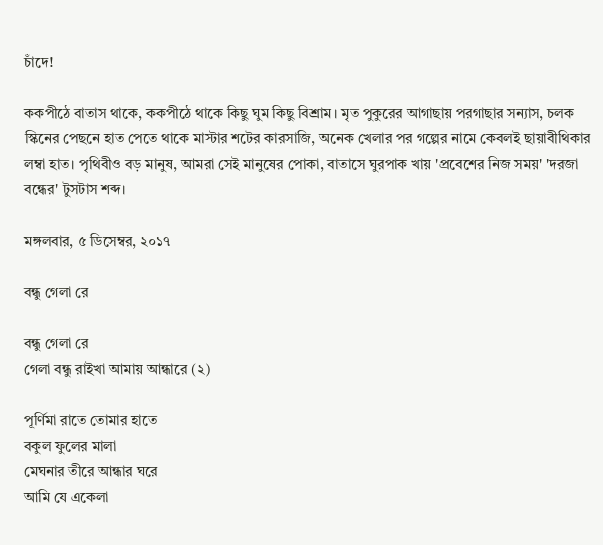চাঁদে!

ককপীঠে বাতাস থাকে, ককপীঠে থাকে কিছু ঘুম কিছু বিশ্রাম। মৃত পুকুরের আগাছায় পরগাছার সন্যাস, চলক স্কিনের পেছনে হাত পেতে থাকে মাস্টার শটের কারসাজি, অনেক খেলার পর গল্পের নামে কেবলই ছায়াবীথিকার লম্বা হাত। পৃথিবীও বড় মানুষ, আমরা সেই মানুষের পোকা, বাতাসে ঘুরপাক খায় 'প্রবেশের নিজ সময়' 'দরজা বন্ধের' টুসটাস শব্দ।

মঙ্গলবার, ৫ ডিসেম্বর, ২০১৭

বন্ধু গেলা রে

বন্ধু গেলা রে
গেলা বন্ধু রাইখা আমায় আন্ধারে (২)

পূর্ণিমা রাতে তোমার হাতে
বকুল ফুলের মালা
মেঘনার তীরে আন্ধার ঘরে
আমি যে একেলা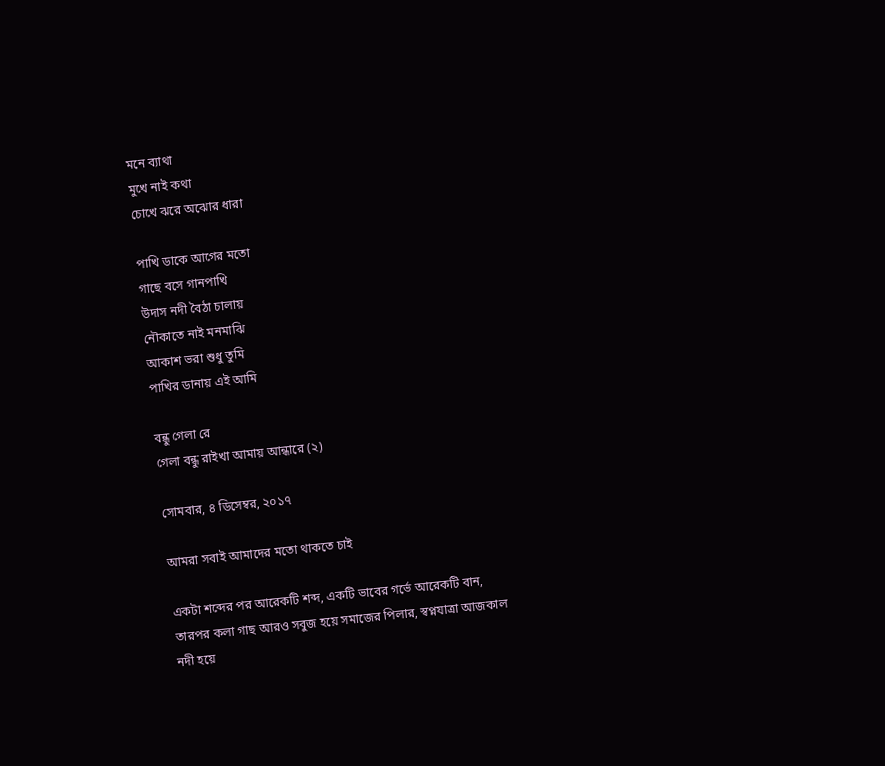মনে ব্যাথা
মুখে নাই কথা
চোখে ঝরে অঝোর ধারা

পাখি ডাকে আগের মতো
গাছে বসে গানপাখি
উদাস নদী বৈঠা চালায়
নৌকাতে নাই মনমাঝি
আকাশ ভরা শুধু তুমি
পাখির ডানায় এই আমি

বন্ধু গেলা রে
গেলা বন্ধু রাইখা আমায় আন্ধারে (২)

সোমবার, ৪ ডিসেম্বর, ২০১৭

আমরা সবাই আমাদের মতো থাকতে চাই

একটা শব্দের পর আরেকটি শব্দ, একটি ভাবের গর্ভে আরেকটি বান, তারপর কলা গাছ আরও সবুজ হয়ে সমাজের পিলার, স্বপ্নযাত্রা আজকাল নদী হয়ে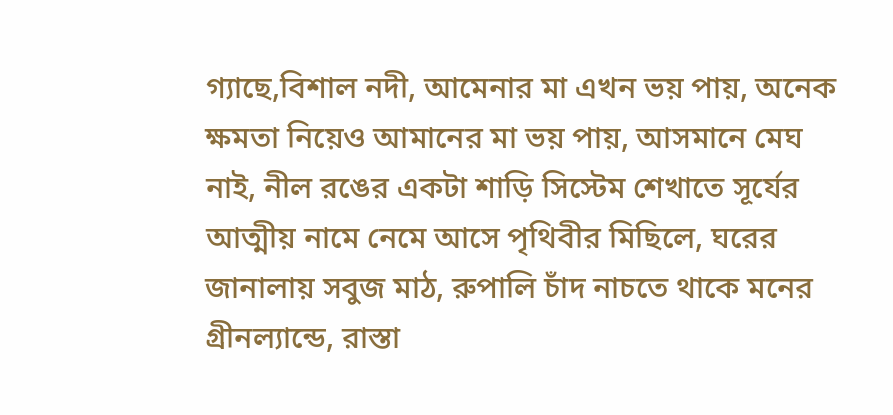গ্যাছে,বিশাল নদী, আমেনার মা এখন ভয় পায়, অনেক ক্ষমতা নিয়েও আমানের মা ভয় পায়, আসমানে মেঘ নাই, নীল রঙের একটা শাড়ি সিস্টেম শেখাতে সূর্যের আত্মীয় নামে নেমে আসে পৃথিবীর মিছিলে, ঘরের জানালায় সবুজ মাঠ, রুপালি চাঁদ নাচতে থাকে মনের গ্রীনল্যান্ডে, রাস্তা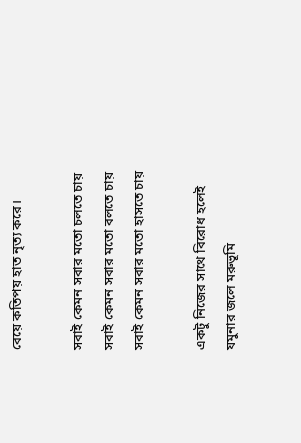বেয়ে কতিপয় হাত নৃত্য করে।

সবাই কেমন সবার মতো চলতে চায়
সবাই কেমন সবার মতো বলতে চায়
সবাই কেমন সবার মতো হাসতে চায়

একটু নিজের সাথে বিরোধ হলেই যমুনার জলে মরুভূমি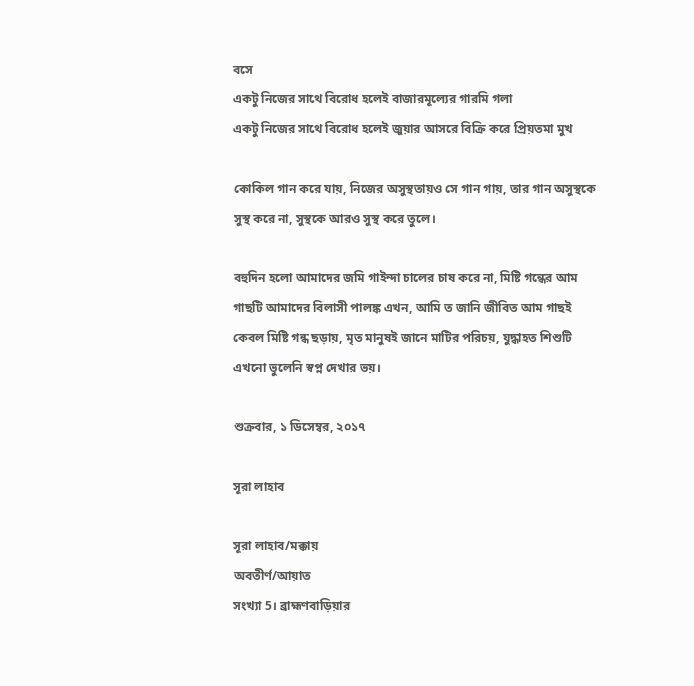বসে
একটু নিজের সাথে বিরোধ হলেই বাজারমূল্যের গারমি গলা
একটু নিজের সাথে বিরোধ হলেই জুয়ার আসরে বিক্রি করে প্রিয়তমা মুখ

কোকিল গান করে যায়, নিজের অসুস্থতায়ও সে গান গায়, তার গান অসুস্থকে সুস্থ করে না, সুস্থকে আরও সুস্থ করে তুলে।

বহুদিন হলো আমাদের জমি গাইন্দা চালের চাষ করে না, মিষ্টি গন্ধের আম গাছটি আমাদের বিলাসী পালঙ্ক এখন, আমি ত জানি জীবিত আম গাছই কেবল মিষ্টি গন্ধ ছড়ায়, মৃত মানুষই জানে মাটির পরিচয়, যুদ্ধাহত শিশুটি এখনো ভুলেনি স্বপ্ন দেখার ভয়।

শুক্রবার, ১ ডিসেম্বর, ২০১৭

সূরা লাহাব

সূরা লাহাব/মক্কায়
অবতীর্ণ/আয়াত
সংখ্যা 5। ব্রাহ্মণবাড়িয়ার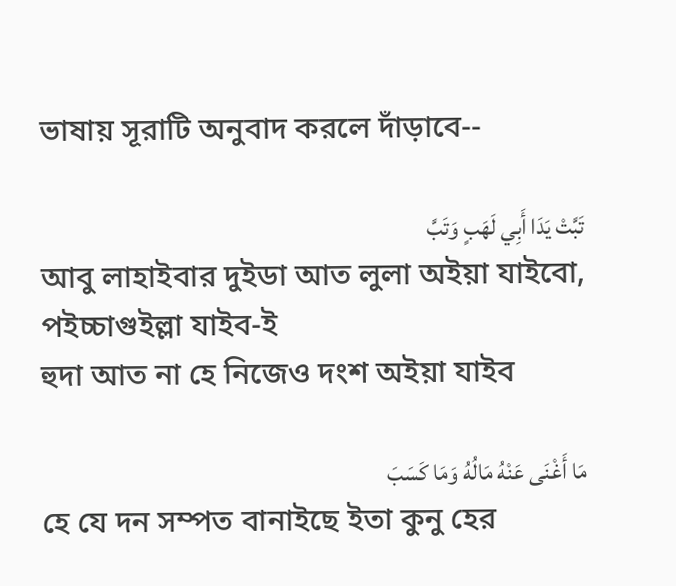ভাষায় সূরাটি অনুবাদ করলে দাঁড়াবে--

تَبَّتْ يَدَا أَبِي لَهَبٍ وَتَبَّ
আবু লাহাইবার দুইডা আত লুলা অইয়া যাইবো, পইচ্চাগুইল্লা যাইব-ই
হুদা আত না হে নিজেও দংশ অইয়া যাইব

مَا أَغْنَى عَنْهُ مَالُهُ وَمَا كَسَبَ
হে যে দন সম্পত বানাইছে ইতা কুনু হের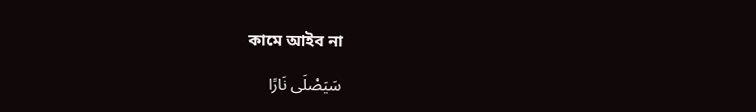কামে আইব না

سَيَصْلَى نَارًا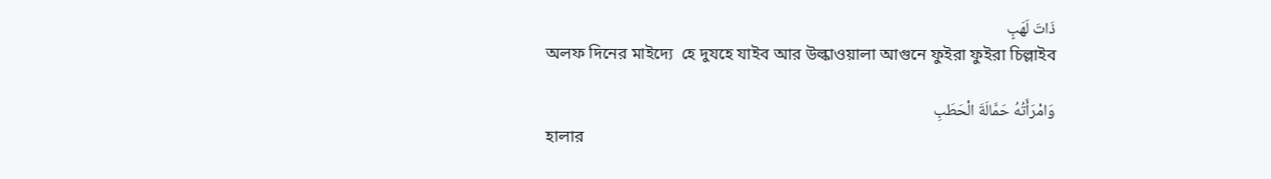ذَاتَ لَهَبٍ
অলফ দিনের মাইদ্যে  হে দুযহে যাইব আর উল্কাওয়ালা আগুনে ফুইরা ফুইরা চিল্লাইব

وَامْرَأَتُهُ حَمَّالَةَ الْحَطَبِ
হালার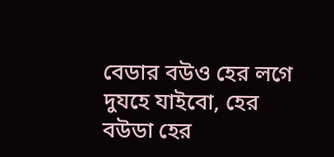বেডার বউও হের লগে দুযহে যাইবো, হের বউডা হের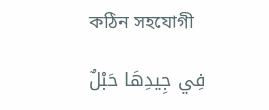কঠিন সহযোগী

فِي جِيدِهَا حَبْلٌ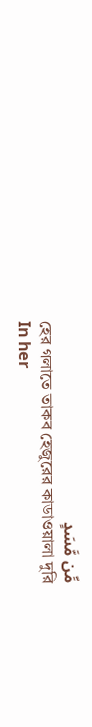مِّن مَّسَدٍ
হের গলাতে তাকব হেজুরের কাডাওয়ালা দুরি
In her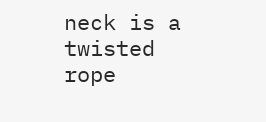neck is a twisted rope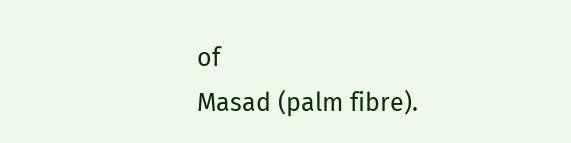of
Masad (palm fibre).